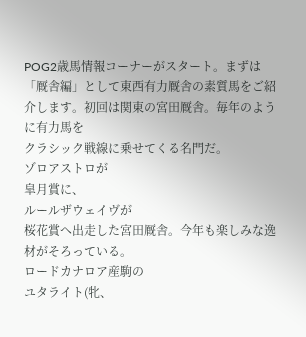POG2歳馬情報コーナーがスタート。まずは「厩舎編」として東西有力厩舎の素質馬をご紹介します。初回は関東の宮田厩舎。毎年のように有力馬を
クラシック戦線に乗せてくる名門だ。
ゾロアストロが
皐月賞に、
ルールザウェイヴが
桜花賞へ出走した宮田厩舎。今年も楽しみな逸材がそろっている。
ロードカナロア産駒の
ユタライト(牝、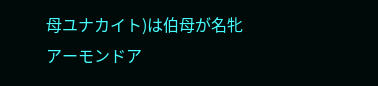母ユナカイト)は伯母が名牝
アーモンドア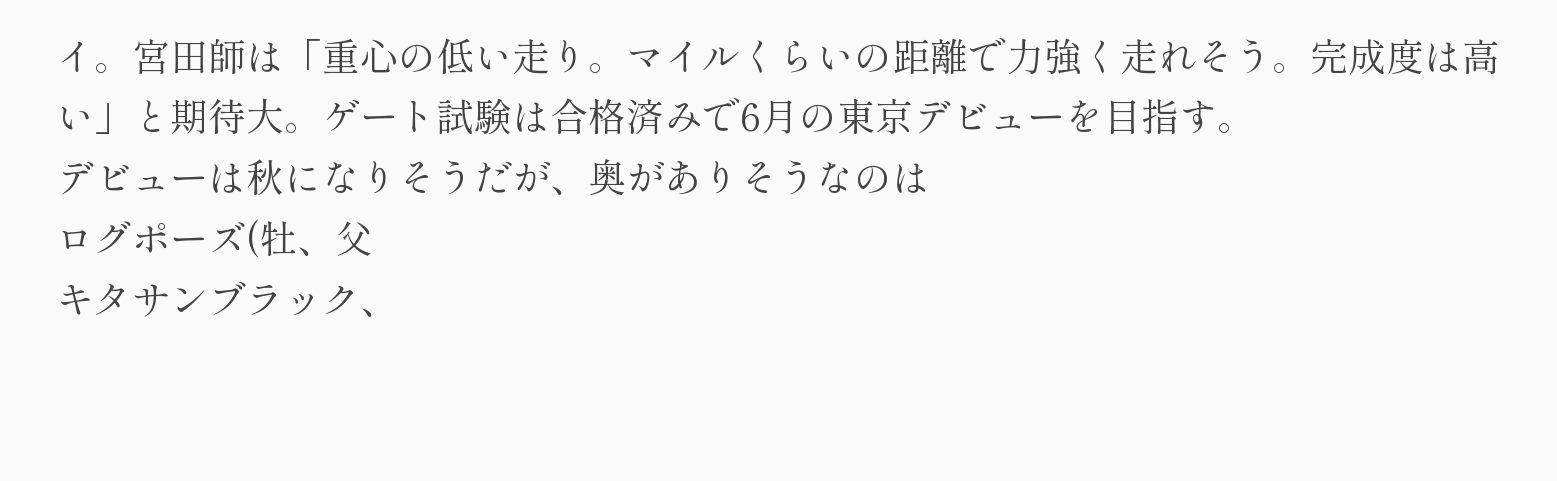イ。宮田師は「重心の低い走り。マイルくらいの距離で力強く走れそう。完成度は高い」と期待大。ゲート試験は合格済みで6月の東京デビューを目指す。
デビューは秋になりそうだが、奥がありそうなのは
ログポーズ(牡、父
キタサンブラック、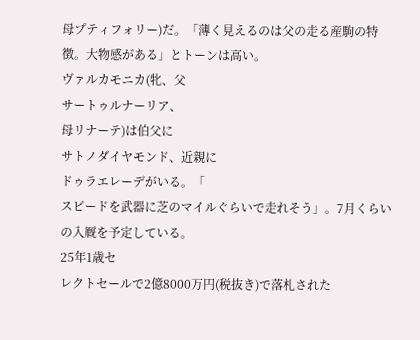母プティフォリー)だ。「薄く見えるのは父の走る産駒の特徴。大物感がある」とトーンは高い。
ヴァルカモニカ(牝、父
サートゥルナーリア、
母リナーテ)は伯父に
サトノダイヤモンド、近親に
ドゥラエレーデがいる。「
スピードを武器に芝のマイルぐらいで走れそう」。7月くらいの入厩を予定している。
25年1歳セ
レクトセールで2億8000万円(税抜き)で落札された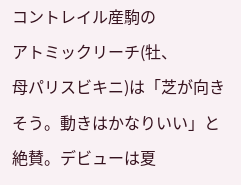コントレイル産駒の
アトミックリーチ(牡、
母パリスビキニ)は「芝が向きそう。動きはかなりいい」と絶賛。デビューは夏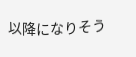以降になりそう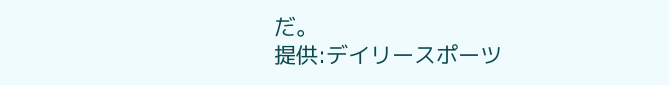だ。
提供:デイリースポーツ